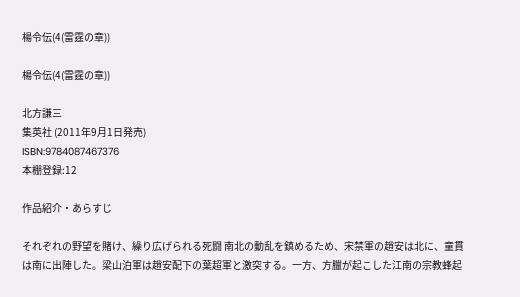楊令伝(4(雷霆の章))

楊令伝(4(雷霆の章))

北方謙三
集英社 (2011年9月1日発売)
ISBN:9784087467376
本棚登録:12

作品紹介・あらすじ

それぞれの野望を賭け、繰り広げられる死闘 南北の動乱を鎮めるため、宋禁軍の趙安は北に、童貫は南に出陣した。梁山泊軍は趙安配下の葉超軍と激突する。一方、方臘が起こした江南の宗教蜂起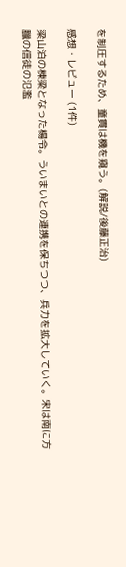を制圧するため、童貫は機を窺う。(解説/後藤正治)

感想・レビュー (1件)

梁山泊の棟梁となった楊令。ういまいとの連携を保ちつつ、兵力を拡大していく。宋は南に方臘の信徒の氾濫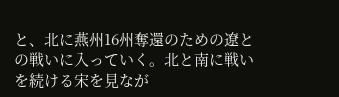と、北に燕州16州奪還のための遼との戦いに入っていく。北と南に戦いを続ける宋を見なが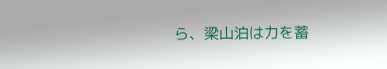ら、梁山泊は力を蓄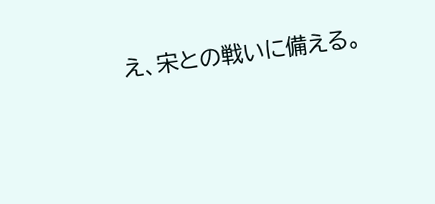え、宋との戦いに備える。